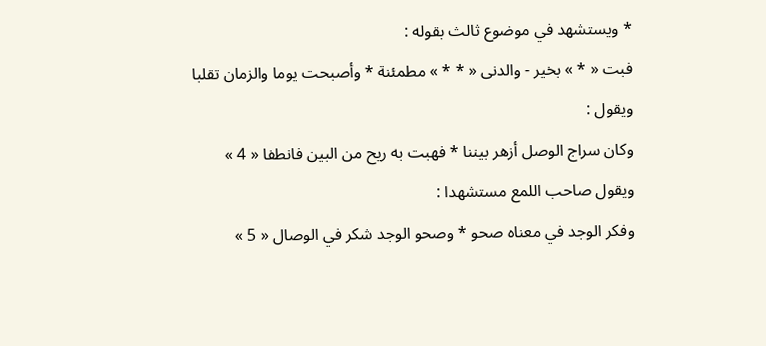* ويستشهد في موضوع ثالث بقوله :
فبت « * » بخير - والدنى « * * » مطمئنة * وأصبحت يوما والزمان تقلبا
ويقول :
وكان سراج الوصل أزهر بيننا * فهبت به ريح من البين فانطفا « 4 »
ويقول صاحب اللمع مستشهدا :
وفكر الوجد في معناه صحو * وصحو الوجد شكر في الوصال « 5 »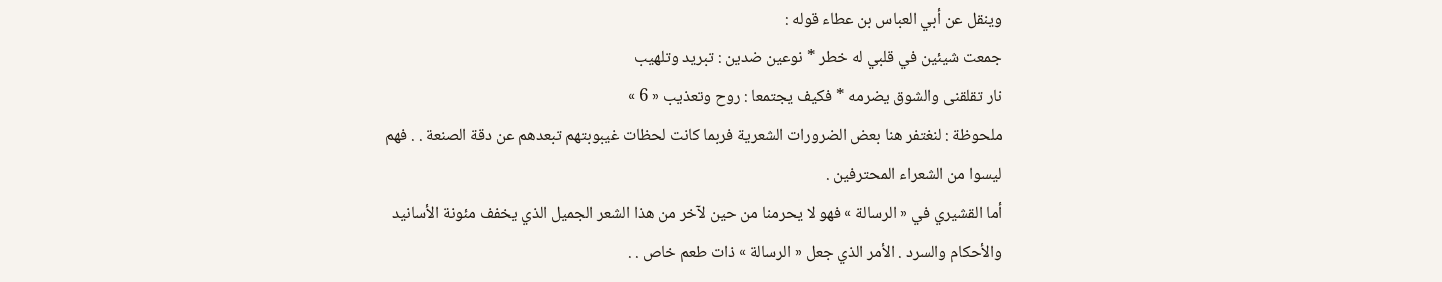وينقل عن أبي العباس بن عطاء قوله :
جمعت شيئين في قلبي له خطر * نوعين ضدين : تبريد وتلهيب
نار تقلقنى والشوق يضرمه * فكيف يجتمعا : روح وتعذيب « 6 »
ملحوظة : لنغتفر هنا بعض الضرورات الشعرية فربما كانت لحظات غيبوبتهم تبعدهم عن دقة الصنعة . . فهم ليسوا من الشعراء المحترفين .
أما القشيري في « الرسالة » فهو لا يحرمنا من حين لآخر من هذا الشعر الجميل الذي يخفف مئونة الأسانيد والأحكام والسرد . الأمر الذي جعل « الرسالة » ذات طعم خاص . .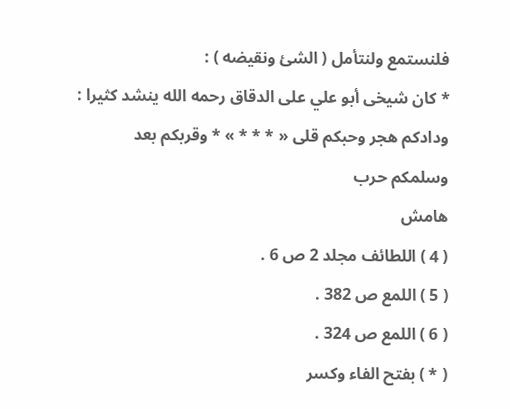فلنستمع ولنتأمل ( الشئ ونقيضه ) :
* كان شيخى أبو علي على الدقاق رحمه الله ينشد كثيرا :
ودادكم هجر وحبكم قلى « * * * » * وقربكم بعد وسلمكم حرب
هامش
( 4 ) اللطائف مجلد 2 ص 6 .
( 5 ) اللمع ص 382 .
( 6 ) اللمع ص 324 .
( * ) بفتح الفاء وكسر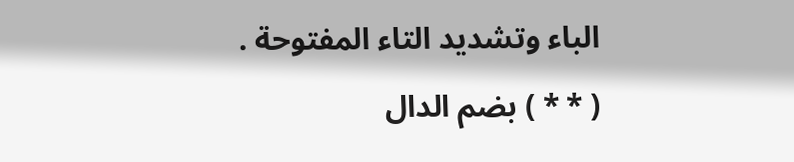الباء وتشديد التاء المفتوحة .
( * * ) بضم الدال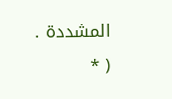المشددة .
( *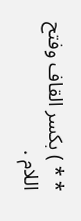* * ) بكسر القاف وفتح اللام .